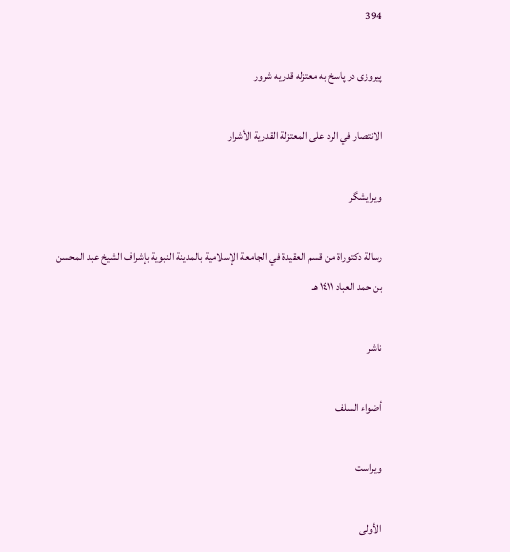394

پیروزی در پاسخ به معتزله قدریه شرور

الانتصار في الرد على المعتزلة القدرية الأشرار

ویرایشگر

رسالة دكتوراة من قسم العقيدة في الجامعة الإسلامية بالمدينة النبوية بإشراف الشيخ عبد المحسن بن حمد العباد ١٤١١ هـ

ناشر

أضواء السلف

ویراست

الأولى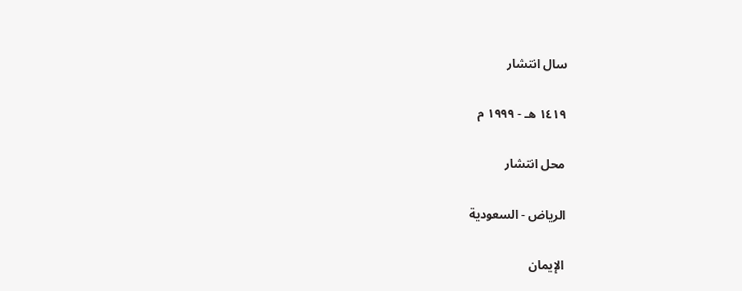سال انتشار

١٤١٩ هـ - ١٩٩٩ م

محل انتشار

الرياض - السعودية

الإيمان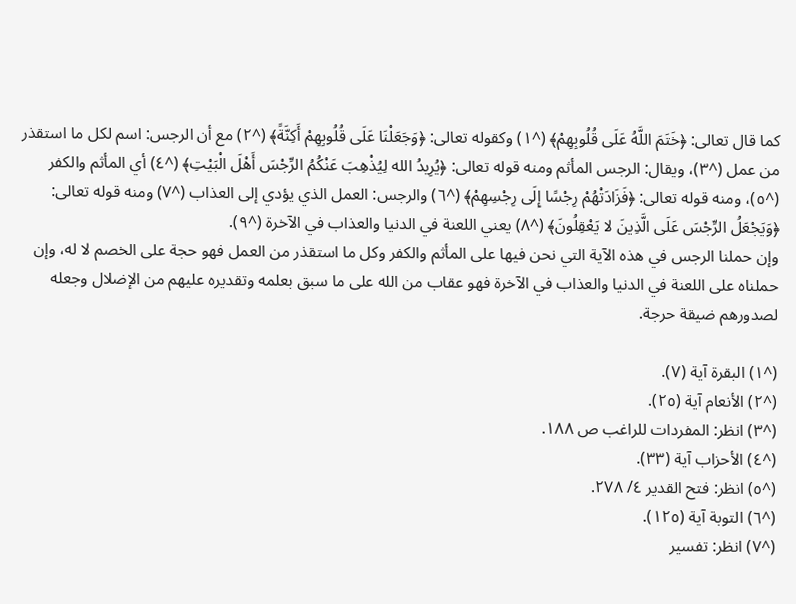كما قال تعالى: ﴿خَتَمَ اللَّهُ عَلَى قُلُوبِهِمْ﴾ (^١) وكقوله تعالى: ﴿وَجَعَلْنَا عَلَى قُلُوبِهِمْ أَكِنَّةً﴾ (^٢) مع أن الرجس: اسم لكل ما استقذر من عمل (^٣)، ويقال: الرجس المأثم ومنه قوله تعالى: ﴿يُرِيدُ الله لِيُذْهِبَ عَنْكُمُ الرِّجْسَ أَهْلَ الْبَيْتِ﴾ (^٤) أي المأثم والكفر (^٥)، ومنه قوله تعالى: ﴿فَزَادَتْهُمْ رِجْسًا إِلَى رِجْسِهِمْ﴾ (^٦) والرجس: العمل الذي يؤدي إلى العذاب (^٧) ومنه قوله تعالى: ﴿وَيَجْعَلُ الرِّجْسَ عَلَى الَّذِينَ لا يَعْقِلُونَ﴾ (^٨) يعني اللعنة في الدنيا والعذاب في الآخرة (^٩).
وإن حملنا الرجس في هذه الآية التي نحن فيها على المأثم والكفر وكل ما استقذر من العمل فهو حجة على الخصم لا له، وإن حملناه على اللعنة في الدنيا والعذاب في الآخرة فهو عقاب من الله على ما سبق بعلمه وتقديره عليهم من الإضلال وجعله لصدورهم ضيقة حرجة.

(^١) البقرة آية (٧).
(^٢) الأنعام آية (٢٥).
(^٣) انظر: المفردات للراغب ص ١٨٨.
(^٤) الأحزاب آية (٣٣).
(^٥) انظر: فتح القدير ٤/ ٢٧٨.
(^٦) التوبة آية (١٢٥).
(^٧) انظر: تفسير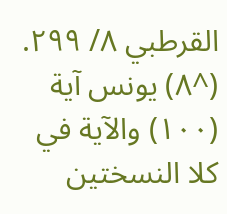القرطبي ٨/ ٢٩٩.
(^٨) يونس آية (١٠٠) والآية في كلا النسختين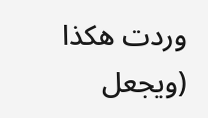وردت هكذا (ويجعل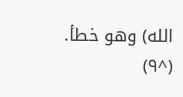الله) وهو خطأ.
(^٩)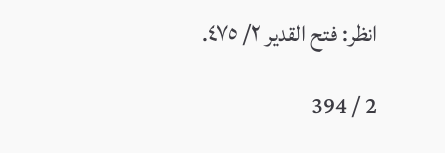انظر: فتح القدير ٢/ ٤٧٥.

2 / 394